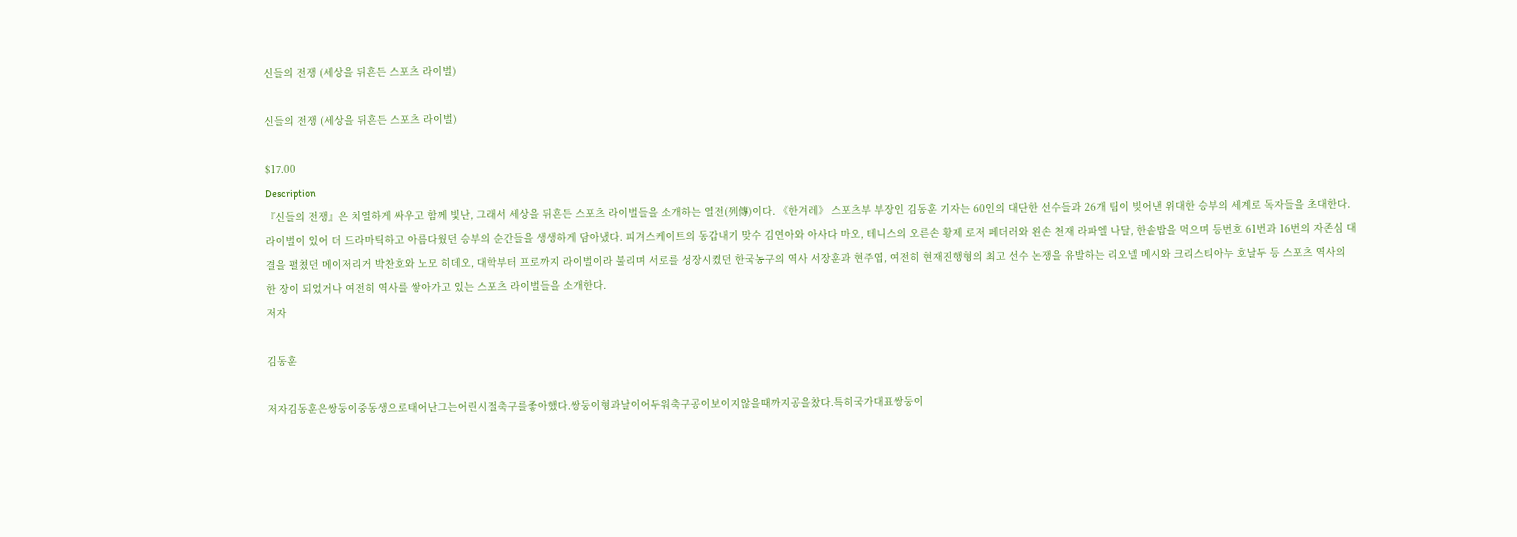신들의 전쟁 (세상을 뒤흔든 스포츠 라이벌)

신들의 전쟁 (세상을 뒤흔든 스포츠 라이벌)

$17.00
Description
『신들의 전쟁』은 치열하게 싸우고 함께 빛난, 그래서 세상을 뒤흔든 스포츠 라이벌들을 소개하는 열전(列傳)이다. 《한겨레》 스포츠부 부장인 김동훈 기자는 60인의 대단한 선수들과 26개 팀이 빚어낸 위대한 승부의 세계로 독자들을 초대한다. 라이벌이 있어 더 드라마틱하고 아름다웠던 승부의 순간들을 생생하게 담아냈다. 피겨스케이트의 동갑내기 맞수 김연아와 아사다 마오, 테니스의 오른손 황제 로저 페더러와 왼손 천재 라파엘 나달, 한솥밥을 먹으며 등번호 61번과 16번의 자존심 대결을 펼쳤던 메이저리거 박찬호와 노모 히데오, 대학부터 프로까지 라이벌이라 불리며 서로를 성장시켰던 한국농구의 역사 서장훈과 현주엽, 여전히 현재진행형의 최고 선수 논쟁을 유발하는 리오넬 메시와 크리스티아누 호날두 등 스포츠 역사의 한 장이 되었거나 여전히 역사를 쌓아가고 있는 스포츠 라이벌들을 소개한다.
저자

김동훈

저자김동훈은쌍둥이중동생으로태어난그는어린시절축구를좋아했다.쌍둥이형과날이어두워축구공이보이지않을때까지공을찼다.특히국가대표쌍둥이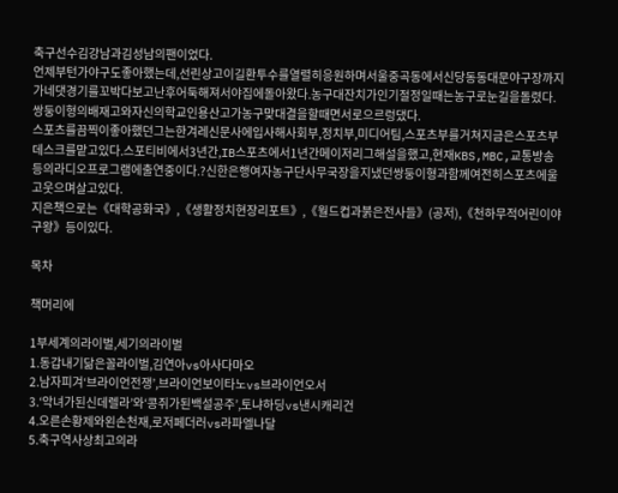축구선수김강남과김성남의팬이었다.
언제부턴가야구도좋아했는데,선린상고이길환투수를열렬히응원하며서울중곡동에서신당동동대문야구장까지가네댓경기를꼬박다보고난후어둑해져서야집에돌아왔다.농구대잔치가인기절정일때는농구로눈길을돌렸다.쌍둥이형의배재고와자신의학교인용산고가농구맞대결을할때면서로으르렁댔다.
스포츠를끔찍이좋아했던그는한겨레신문사에입사해사회부,정치부,미디어팀,스포츠부를거쳐지금은스포츠부데스크를맡고있다.스포티비에서3년간,IB스포츠에서1년간메이저리그해설을했고,현재KBS,MBC,교통방송등의라디오프로그램에출연중이다.?신한은행여자농구단사무국장을지냈던쌍둥이형과함께여전히스포츠에울고웃으며살고있다.
지은책으로는《대학공화국》,《생활정치현장리포트》,《월드컵과붉은전사들》(공저),《천하무적어린이야구왕》등이있다.

목차

책머리에

1부세계의라이벌,세기의라이벌
1.동갑내기닮은꼴라이벌,김연아vs아사다마오
2.남자피겨‘브라이언전쟁’,브라이언보이타노vs브라이언오서
3.‘악녀가된신데렐라’와‘콩쥐가된백설공주’,토냐하딩vs낸시캐리건
4.오른손황제와왼손천재,로저페더러vs라파엘나달
5.축구역사상최고의라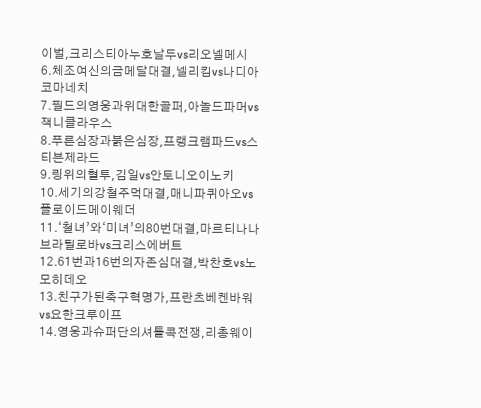이벌,크리스티아누호날두vs리오넬메시
6.체조여신의금메달대결,넬리킴vs나디아코마네치
7.필드의영웅과위대한골퍼,아놀드파머vs잭니클라우스
8.푸른심장과붉은심장,프랭크램파드vs스티븐제라드
9.링위의혈투,김일vs안토니오이노키
10.세기의강철주먹대결,매니파퀴아오vs플로이드메이웨더
11.‘철녀’와‘미녀’의80번대결,마르티나나브라틸로바vs크리스에버트
12.61번과16번의자존심대결,박찬호vs노모히데오
13.친구가된축구혁명가,프란츠베켄바워vs요한크루이프
14.영웅과슈퍼단의셔틀콕전쟁,리총웨이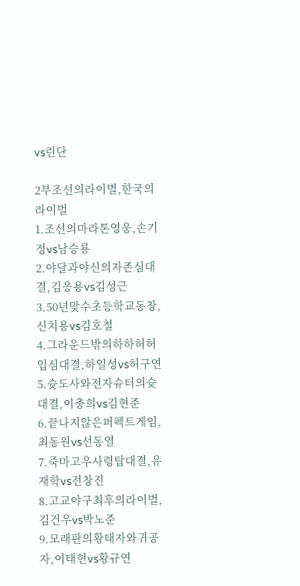vs린단

2부조선의라이벌,한국의라이벌
1.조선의마라톤영웅,손기정vs남승룡
2.야달과야신의자존심대결,김응용vs김성근
3.50년맞수초등학교동창,신치용vs김호철
4.그라운드밖의하하허허입심대결,하일성vs허구연
5.슛도사와전자슈터의슛대결,이충희vs김현준
6.끝나지않은퍼펙트게임,최동원vs선동열
7.죽마고우사령탑대결,유재학vs전창진
8.고교야구최후의라이벌,김건우vs박노준
9.모래판의황태자와귀공자,이태현vs황규연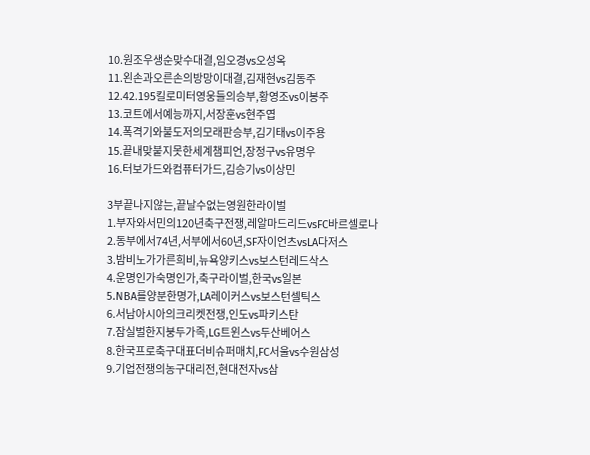10.원조우생순맞수대결,임오경vs오성옥
11.왼손과오른손의방망이대결,김재현vs김동주
12.42.195킬로미터영웅들의승부,황영조vs이봉주
13.코트에서예능까지,서장훈vs현주엽
14.폭격기와불도저의모래판승부,김기태vs이주용
15.끝내맞붙지못한세계챔피언,장정구vs유명우
16.터보가드와컴퓨터가드,김승기vs이상민

3부끝나지않는,끝날수없는영원한라이벌
1.부자와서민의120년축구전쟁,레알마드리드vsFC바르셀로나
2.동부에서74년,서부에서60년,SF자이언츠vsLA다저스
3.밤비노가가른희비,뉴욕양키스vs보스턴레드삭스
4.운명인가숙명인가,축구라이벌,한국vs일본
5.NBA를양분한명가,LA레이커스vs보스턴셀틱스
6.서남아시아의크리켓전쟁,인도vs파키스탄
7.잠실벌한지붕두가족,LG트윈스vs두산베어스
8.한국프로축구대표더비슈퍼매치,FC서울vs수원삼성
9.기업전쟁의농구대리전,현대전자vs삼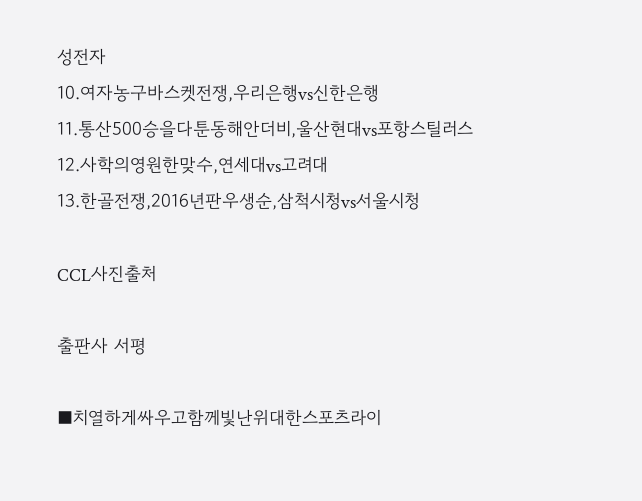성전자
10.여자농구바스켓전쟁,우리은행vs신한은행
11.통산500승을다툰동해안더비,울산현대vs포항스틸러스
12.사학의영원한맞수,연세대vs고려대
13.한골전쟁,2016년판우생순,삼척시청vs서울시청

CCL사진출처

출판사 서평

■치열하게싸우고함께빛난위대한스포츠라이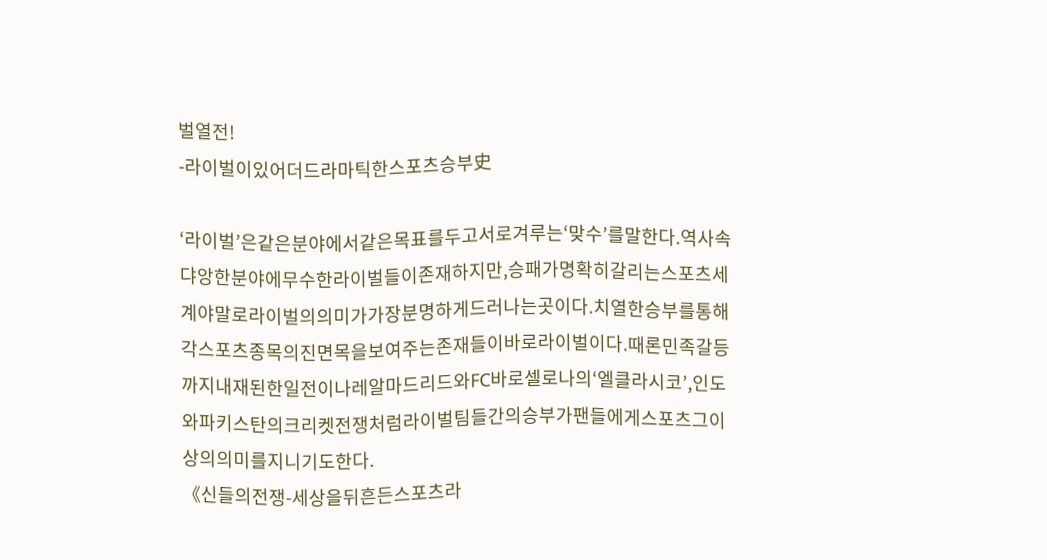벌열전!
-라이벌이있어더드라마틱한스포츠승부史

‘라이벌’은같은분야에서같은목표를두고서로겨루는‘맞수’를말한다.역사속댜앙한분야에무수한라이벌들이존재하지만,승패가명확히갈리는스포츠세계야말로라이벌의의미가가장분명하게드러나는곳이다.치열한승부를통해각스포츠종목의진면목을보여주는존재들이바로라이벌이다.때론민족갈등까지내재된한일전이나레알마드리드와FC바로셀로나의‘엘클라시코’,인도와파키스탄의크리켓전쟁처럼라이벌팀들간의승부가팬들에게스포츠그이상의의미를지니기도한다.
《신들의전쟁-세상을뒤흔든스포츠라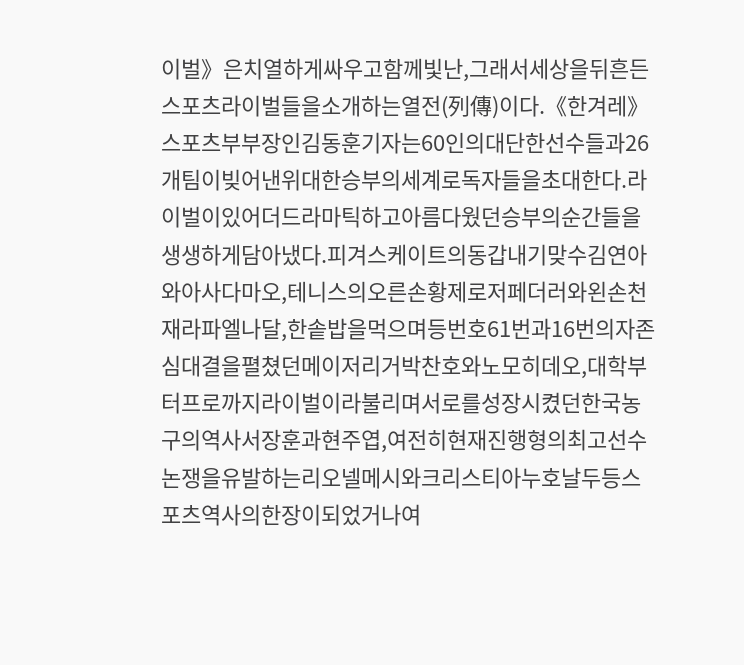이벌》은치열하게싸우고함께빛난,그래서세상을뒤흔든스포츠라이벌들을소개하는열전(列傳)이다.《한겨레》스포츠부부장인김동훈기자는60인의대단한선수들과26개팀이빚어낸위대한승부의세계로독자들을초대한다.라이벌이있어더드라마틱하고아름다웠던승부의순간들을생생하게담아냈다.피겨스케이트의동갑내기맞수김연아와아사다마오,테니스의오른손황제로저페더러와왼손천재라파엘나달,한솥밥을먹으며등번호61번과16번의자존심대결을펼쳤던메이저리거박찬호와노모히데오,대학부터프로까지라이벌이라불리며서로를성장시켰던한국농구의역사서장훈과현주엽,여전히현재진행형의최고선수논쟁을유발하는리오넬메시와크리스티아누호날두등스포츠역사의한장이되었거나여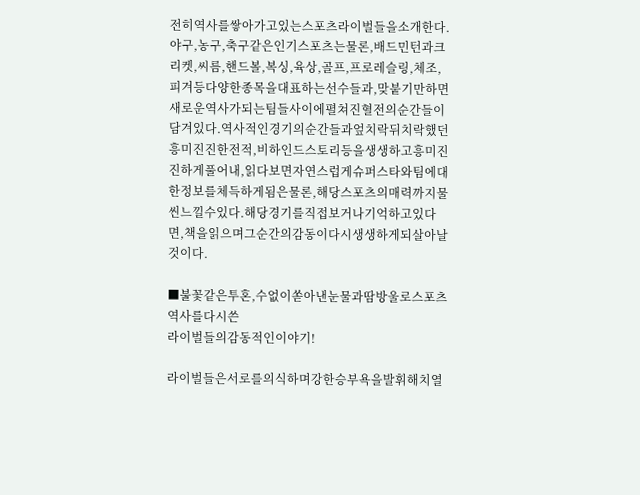전히역사를쌓아가고있는스포츠라이벌들을소개한다.
야구,농구,축구같은인기스포츠는물론,배드민턴과크리켓,씨름,핸드볼,복싱,육상,골프,프로레슬링,체조,피겨등다양한종목을대표하는선수들과,맞붙기만하면새로운역사가되는팀들사이에펼쳐진혈전의순간들이담겨있다.역사적인경기의순간들과엎치락뒤치락했던흥미진진한전적,비하인드스토리등을생생하고흥미진진하게풀어내,읽다보면자연스럽게슈퍼스타와팀에대한정보를체득하게됨은물론,해당스포츠의매력까지물씬느낄수있다.해당경기를직접보거나기억하고있다면,책을읽으며그순간의감동이다시생생하게되살아날것이다.

■불꽃같은투혼,수없이쏟아낸눈물과땀방울로스포츠역사를다시쓴
라이벌들의감동적인이야기!

라이벌들은서로를의식하며강한승부욕을발휘해치열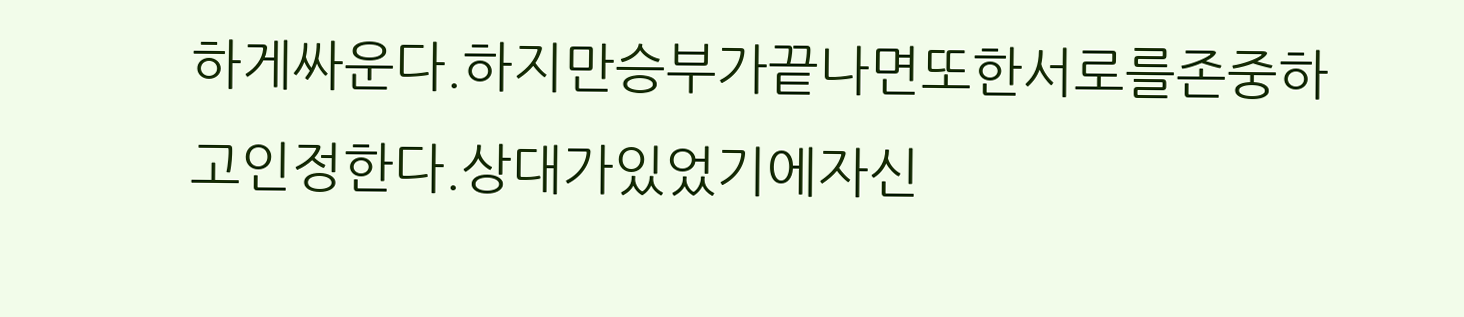하게싸운다.하지만승부가끝나면또한서로를존중하고인정한다.상대가있었기에자신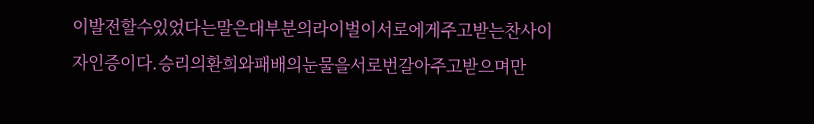이발전할수있었다는말은대부분의라이벌이서로에게주고받는찬사이자인증이다.승리의환희와패배의눈물을서로번갈아주고받으며만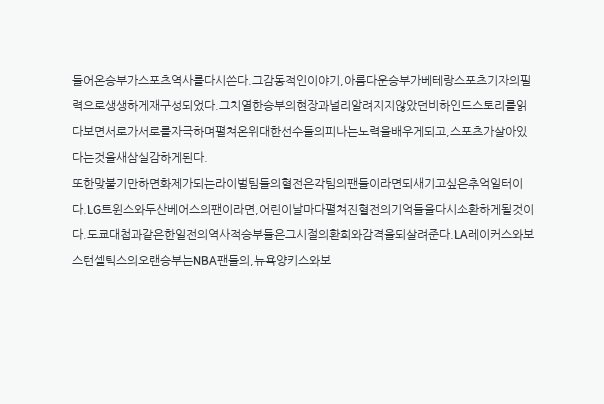들어온승부가스포츠역사를다시쓴다.그감동적인이야기,아름다운승부가베테랑스포츠기자의필력으로생생하게재구성되었다.그치열한승부의현장과널리알려지지않았던비하인드스토리를읽다보면서로가서로를자극하며펼쳐온위대한선수들의피나는노력을배우게되고,스포츠가살아있다는것을새삼실감하게된다.
또한맞붙기만하면화제가되는라이벌팀들의혈전은각팀의팬들이라면되새기고싶은추억일터이다.LG트윈스와두산베어스의팬이라면,어린이날마다펼쳐진혈전의기억들을다시소환하게될것이다.도쿄대첩과같은한일전의역사적승부들은그시절의환희와감격을되살려준다.LA레이커스와보스턴셀틱스의오랜승부는NBA팬들의,뉴욕양키스와보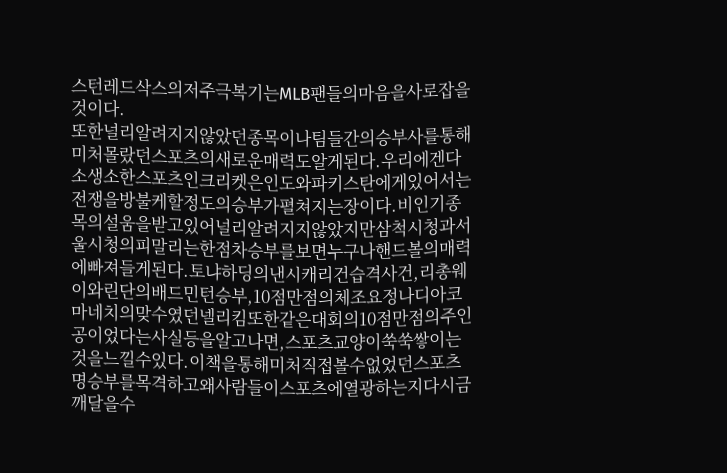스턴레드삭스의저주극복기는MLB팬들의마음을사로잡을것이다.
또한널리알려지지않았던종목이나팀들간의승부사를통해미처몰랐던스포츠의새로운매력도알게된다.우리에겐다소생소한스포츠인크리켓은인도와파키스탄에게있어서는전쟁을방불케할정도의승부가펼쳐지는장이다.비인기종목의설움을받고있어널리알려지지않았지만삼척시청과서울시청의피말리는한점차승부를보면누구나핸드볼의매력에빠져들게된다.토냐하딩의낸시캐리건습격사건,리총웨이와린단의배드민턴승부,10점만점의체조요정나디아코마네치의맞수였던넬리킴또한같은대회의10점만점의주인공이었다는사실등을알고나면,스포츠교양이쑥쑥쌓이는것을느낄수있다.이책을통해미처직접볼수없었던스포츠명승부를목격하고왜사람들이스포츠에열광하는지다시금깨달을수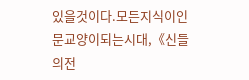있을것이다.모든지식이인문교양이되는시대,《신들의전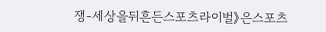쟁-세상을뒤흔든스포츠라이벌》은스포츠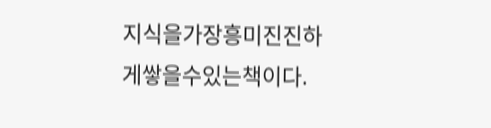지식을가장흥미진진하게쌓을수있는책이다.